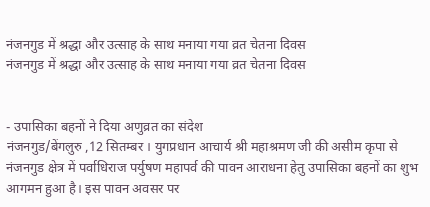नंजनगुड में श्रद्धा और उत्साह के साथ मनाया गया व्रत चेतना दिवस
नंजनगुड में श्रद्धा और उत्साह के साथ मनाया गया व्रत चेतना दिवस


- उपासिका बहनों ने दिया अणुव्रत का संदेश
नंजनगुड/बेंगलुरु ,12 सितम्बर । युगप्रधान आचार्य श्री महाश्रमण जी की असीम कृपा से नंजनगुड क्षेत्र में पर्वाधिराज पर्युषण महापर्व की पावन आराधना हेतु उपासिका बहनों का शुभ आगमन हुआ है। इस पावन अवसर पर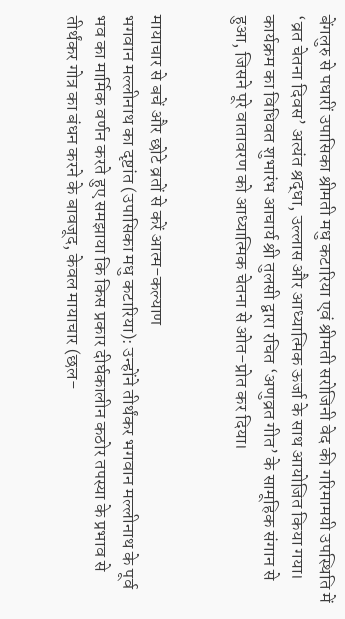बेंगलुरु से पधारीं उपासिका श्रीमती मधु कटारिया एवं श्रीमती सरोजिनी वेद की गरिमामयी उपस्थिति में ‘व्रत चेतना दिवस’ अत्यंत श्रद्धा, उल्लास और आध्यात्मिक ऊर्जा के साथ आयोजित किया गया। कार्यक्रम का विधिवत शुभारंभ आचार्य श्री तुलसी द्वारा रचित ‘अणुव्रत गीत’ के सामूहिक संगान से हुआ, जिसने पूरे वातावरण को आध्यात्मिक चेतना से ओत-प्रोत कर दिया।


मायाचार से बचें और छोटे व्रतों से करें आत्म-कल्याण
भगवान मल्लीनाथ का दृष्टांत (उपासिका मधु कटारिया): उन्होंने तीर्थंकर भगवान मल्लीनाथ के पूर्व भव का मार्मिक वर्णन करते हुए समझाया कि किस प्रकार दीर्घकालीन कठोर तपस्या के प्रभाव से तीर्थंकर गोत्र का बंधन करने के बावजूद, केवल मायाचार (छल-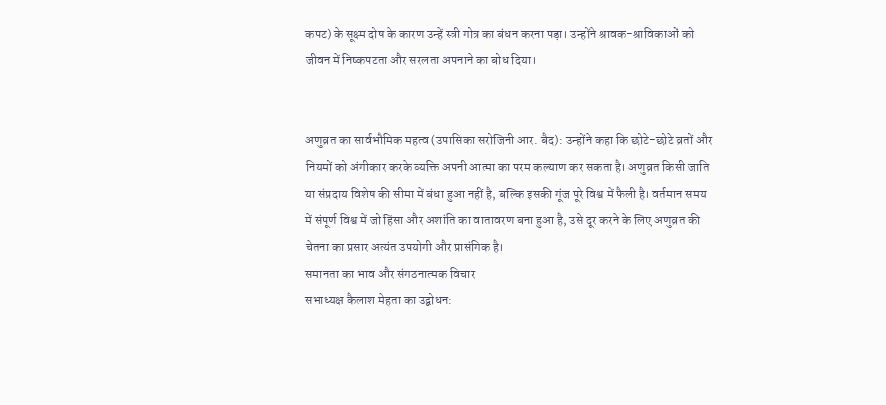कपट) के सूक्ष्म दोष के कारण उन्हें स्त्री गोत्र का बंधन करना पड़ा। उन्होंने श्रावक-श्राविकाओं को जीवन में निष्कपटता और सरलता अपनाने का बोध दिया।


अणुव्रत का सार्वभौमिक महत्व (उपासिका सरोजिनी आर. बैद): उन्होंने कहा कि छोटे-छोटे व्रतों और नियमों को अंगीकार करके व्यक्ति अपनी आत्मा का परम कल्याण कर सकता है। अणुव्रत किसी जाति या संप्रदाय विशेष की सीमा में बंधा हुआ नहीं है, बल्कि इसकी गूंज पूरे विश्व में फैली है। वर्तमान समय में संपूर्ण विश्व में जो हिंसा और अशांति का वातावरण बना हुआ है, उसे दूर करने के लिए अणुव्रत की चेतना का प्रसार अत्यंत उपयोगी और प्रासंगिक है।
समानता का भाव और संगठनात्मक विचार
सभाध्यक्ष कैलाश मेहता का उद्बोधन: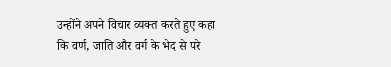उन्होंने अपने विचार व्यक्त करते हुए कहा कि वर्ण, जाति और वर्ग के भेद से परे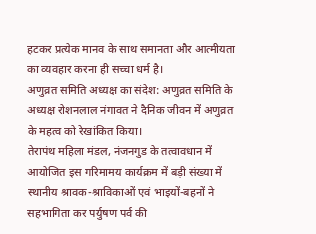हटकर प्रत्येक मानव के साथ समानता और आत्मीयता का व्यवहार करना ही सच्चा धर्म है।
अणुव्रत समिति अध्यक्ष का संदेश: अणुव्रत समिति के अध्यक्ष रोशनलाल नंगावत ने दैनिक जीवन में अणुव्रत के महत्व को रेखांकित किया।
तेरापंथ महिला मंडल, नंजनगुड के तत्वावधान में आयोजित इस गरिमामय कार्यक्रम में बड़ी संख्या में स्थानीय श्रावक-श्राविकाओं एवं भाइयों-बहनों ने सहभागिता कर पर्युषण पर्व की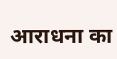आराधना का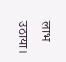लाभ उठाया।